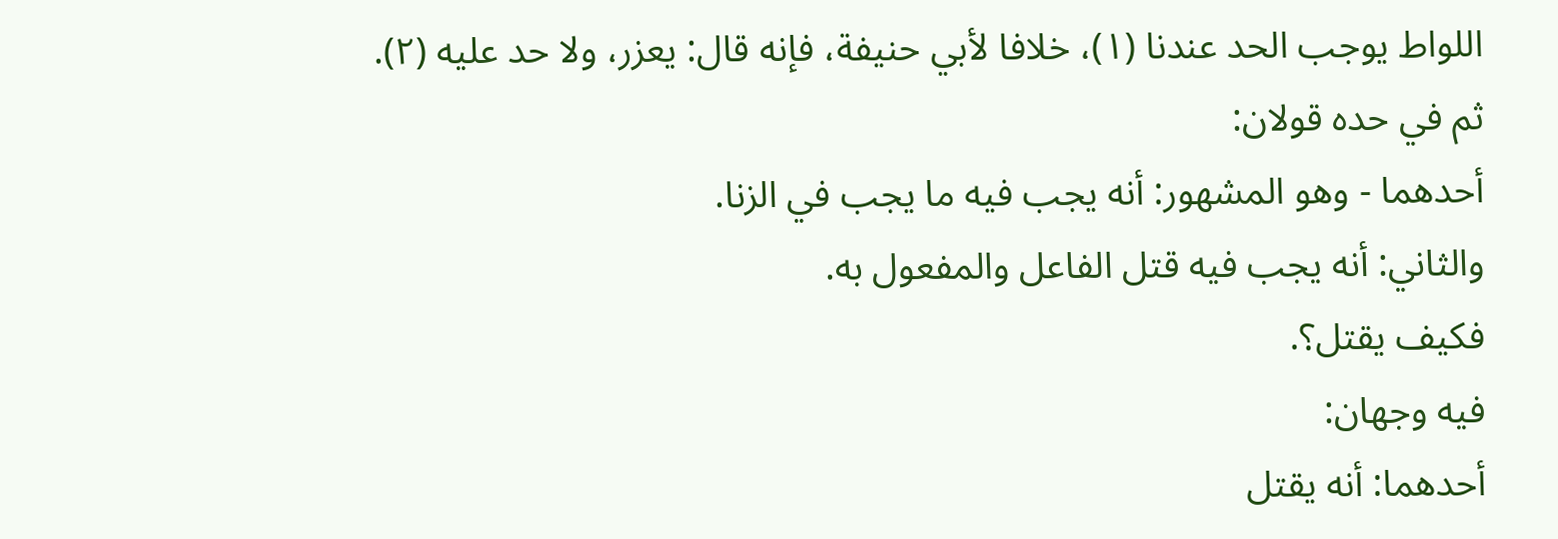اللواط يوجب الحد عندنا (١)، خلافا لأبي حنيفة، فإنه قال: يعزر، ولا حد عليه (٢).
ثم في حده قولان:
أحدهما - وهو المشهور: أنه يجب فيه ما يجب في الزنا.
والثاني: أنه يجب فيه قتل الفاعل والمفعول به.
فكيف يقتل؟.
فيه وجهان:
أحدهما: أنه يقتل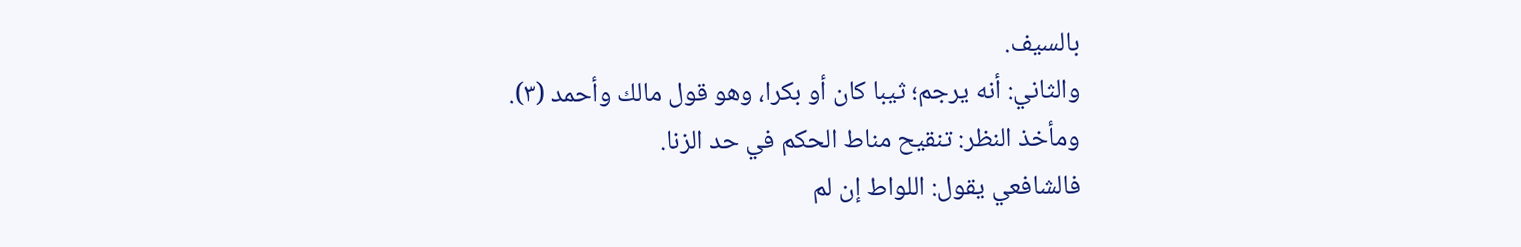بالسيف.
والثاني: أنه يرجم؛ ثيبا كان أو بكرا، وهو قول مالك وأحمد (٣).
ومأخذ النظر: تنقيح مناط الحكم في حد الزنا.
فالشافعي يقول: اللواط إن لم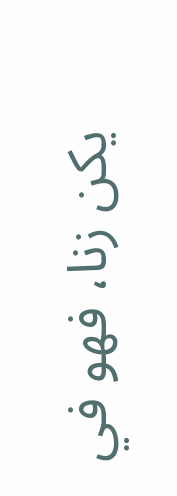يكن زنا، فهو في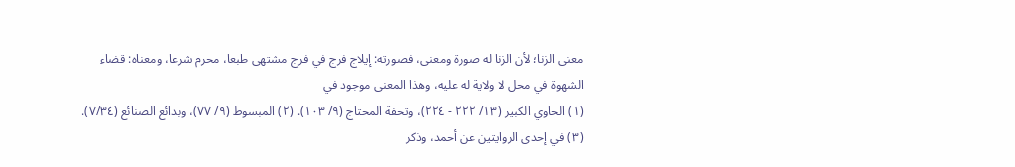معنى الزنا؛ لأن الزنا له صورة ومعنى، فصورته: إيلاج فرج في فرج مشتهى طبعا، محرم شرعا، ومعناه: قضاء الشهوة في محل لا ولاية له عليه، وهذا المعنى موجود في
(١) الحاوي الكبير (١٣/ ٢٢٢ - ٢٢٤)، وتحفة المحتاج (٩/ ١٠٣). (٢) المبسوط (٩/ ٧٧)، وبدائع الصنائع (٧/٣٤). (٣) في إحدى الروايتين عن أحمد، وذكر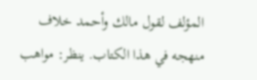المؤلف لقول مالك وأحمد خلاف منهجه في هذا الكتاب. ينظر: مواهب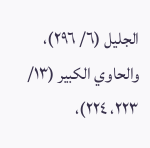الجليل (٦/ ٢٩٦)، والحاوي الكبير (١٣/ ٢٢٣، ٢٢٤)،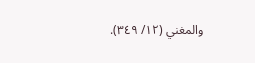والمغني (١٢/ ٣٤٩).